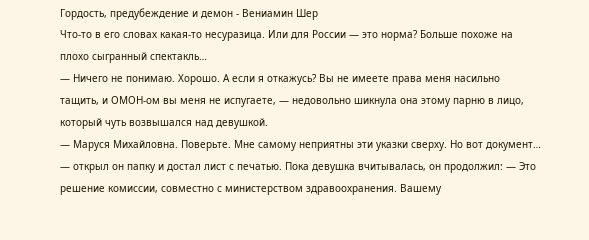Гордость, предубеждение и демон - Вениамин Шер
Что-то в его словах какая-то несуразица. Или для России — это норма? Больше похоже на плохо сыгранный спектакль…
— Ничего не понимаю. Хорошо. А если я откажусь? Вы не имеете права меня насильно тащить, и ОМОН-ом вы меня не испугаете, — недовольно шикнула она этому парню в лицо, который чуть возвышался над девушкой.
— Маруся Михайловна. Поверьте. Мне самому неприятны эти указки сверху. Но вот документ… — открыл он папку и достал лист с печатью. Пока девушка вчитывалась, он продолжил: — Это решение комиссии, совместно с министерством здравоохранения. Вашему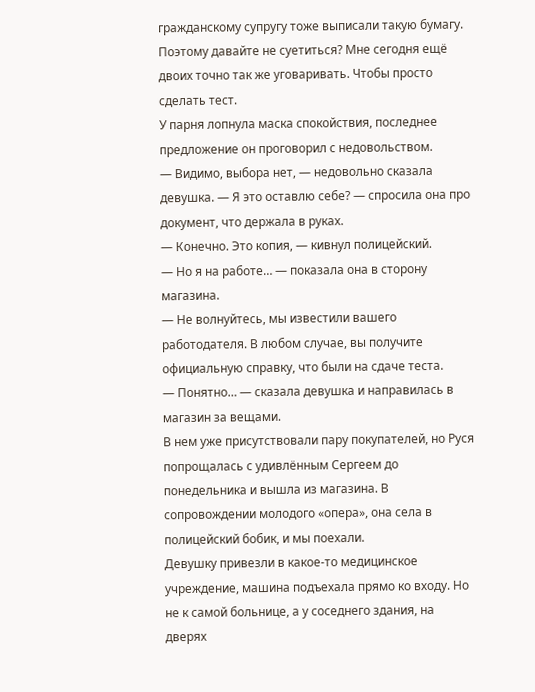гражданскому супругу тоже выписали такую бумагу. Поэтому давайте не суетиться? Мне сегодня ещё двоих точно так же уговаривать. Чтобы просто сделать тест.
У парня лопнула маска спокойствия, последнее предложение он проговорил с недовольством.
— Видимо, выбора нет, — недовольно сказала девушка. — Я это оставлю себе? — спросила она про документ, что держала в руках.
— Конечно. Это копия, — кивнул полицейский.
— Но я на работе… — показала она в сторону магазина.
— Не волнуйтесь, мы известили вашего работодателя. В любом случае, вы получите официальную справку, что были на сдаче теста.
— Понятно… — сказала девушка и направилась в магазин за вещами.
В нем уже присутствовали пару покупателей, но Руся попрощалась с удивлённым Сергеем до понедельника и вышла из магазина. В сопровождении молодого «опера», она села в полицейский бобик, и мы поехали.
Девушку привезли в какое-то медицинское учреждение, машина подъехала прямо ко входу. Но не к самой больнице, а у соседнего здания, на дверях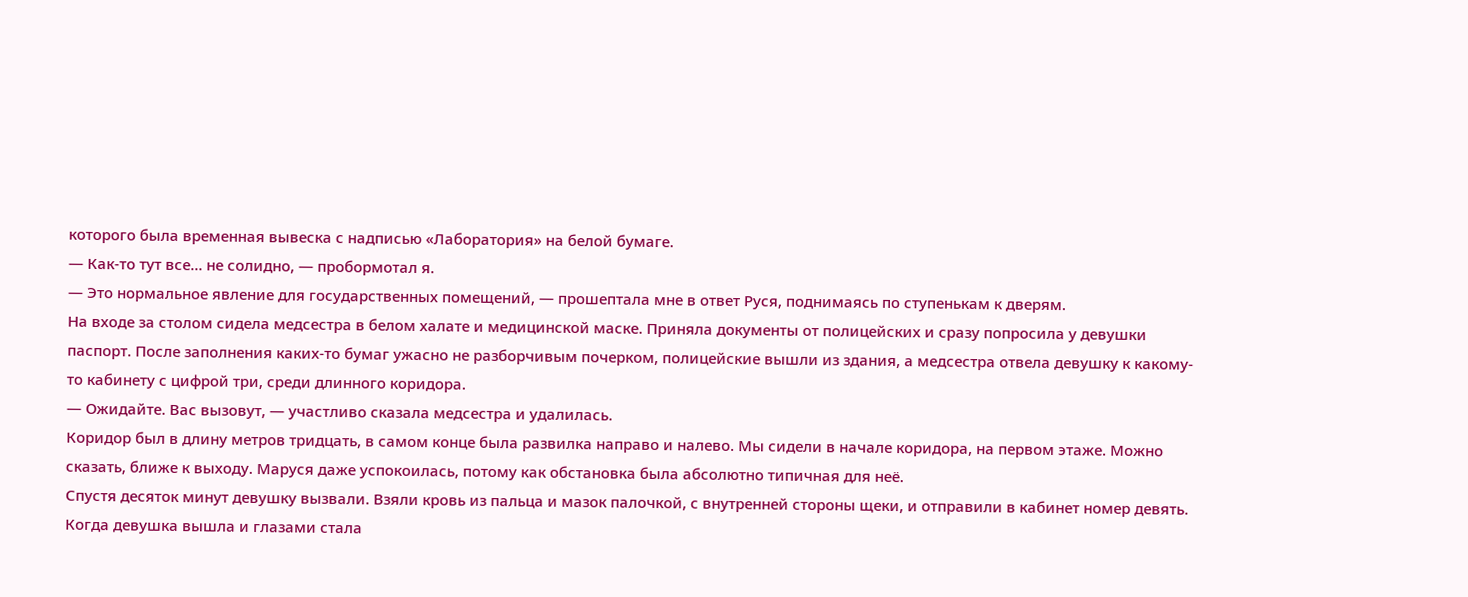которого была временная вывеска с надписью «Лаборатория» на белой бумаге.
— Как-то тут все… не солидно, — пробормотал я.
— Это нормальное явление для государственных помещений, — прошептала мне в ответ Руся, поднимаясь по ступенькам к дверям.
На входе за столом сидела медсестра в белом халате и медицинской маске. Приняла документы от полицейских и сразу попросила у девушки паспорт. После заполнения каких-то бумаг ужасно не разборчивым почерком, полицейские вышли из здания, а медсестра отвела девушку к какому-то кабинету с цифрой три, среди длинного коридора.
— Ожидайте. Вас вызовут, — участливо сказала медсестра и удалилась.
Коридор был в длину метров тридцать, в самом конце была развилка направо и налево. Мы сидели в начале коридора, на первом этаже. Можно сказать, ближе к выходу. Маруся даже успокоилась, потому как обстановка была абсолютно типичная для неё.
Спустя десяток минут девушку вызвали. Взяли кровь из пальца и мазок палочкой, с внутренней стороны щеки, и отправили в кабинет номер девять. Когда девушка вышла и глазами стала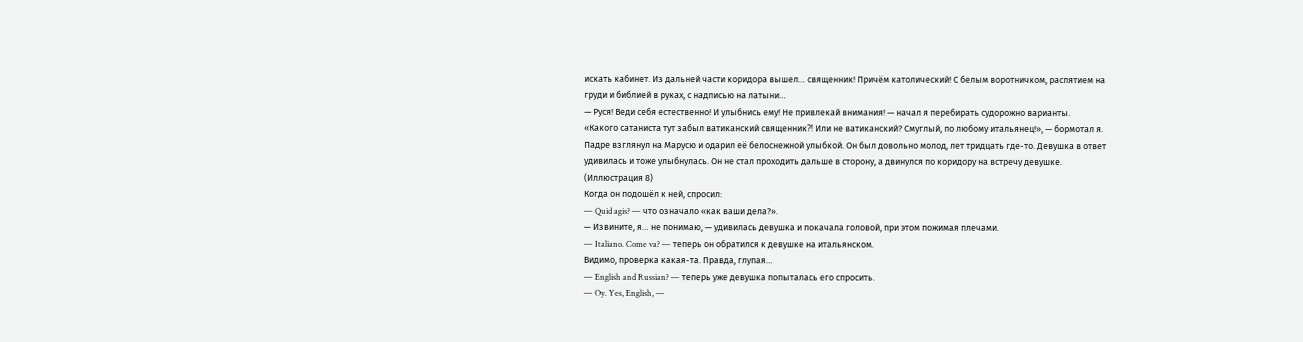искать кабинет. Из дальней части коридора вышел… священник! Причём католический! С белым воротничком, распятием на груди и библией в руках, с надписью на латыни…
— Руся! Веди себя естественно! И улыбнись ему! Не привлекай внимания! — начал я перебирать судорожно варианты.
«Какого сатаниста тут забыл ватиканский священник⁈ Или не ватиканский? Смуглый, по любому итальянец!», — бормотал я.
Падре взглянул на Марусю и одарил её белоснежной улыбкой. Он был довольно молод, лет тридцать где-то. Девушка в ответ удивилась и тоже улыбнулась. Он не стал проходить дальше в сторону, а двинулся по коридору на встречу девушке.
(Иллюстрация 8)
Когда он подошёл к ней, спросил:
— Quid agis? — что означало «как ваши дела?».
— Извините, я… не понимаю, — удивилась девушка и покачала головой, при этом пожимая плечами.
— Italiano. Come va? — теперь он обратился к девушке на итальянском.
Видимо, проверка какая-та. Правда, глупая…
— English and Russian? — теперь уже девушка попыталась его спросить.
— Oy. Yes, English, —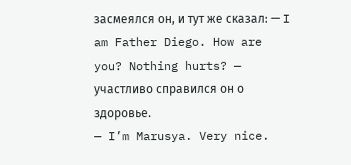засмеялся он, и тут же сказал: — I am Father Diego. How are you? Nothing hurts? — участливо справился он о здоровье.
— I’m Marusya. Very nice.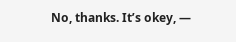No, thanks. It’s okey, —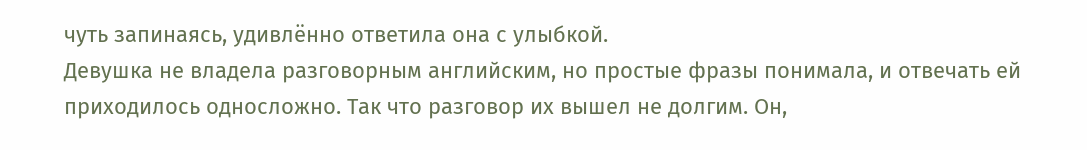чуть запинаясь, удивлённо ответила она с улыбкой.
Девушка не владела разговорным английским, но простые фразы понимала, и отвечать ей приходилось односложно. Так что разговор их вышел не долгим. Он,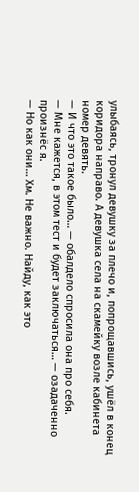улыбаясь, тронул девушку за плечо и, попрощавшись, ушёл в конец коридора направо. А девушка села на скамейку возле кабинета номер девять.
— И что это такое было… — обалдело спросила она про себя.
— Мне кажется, в этом тест и будет заключаться… — озадаченно произнёс я.
— Но как они… Хм. Не важно. Найду, как это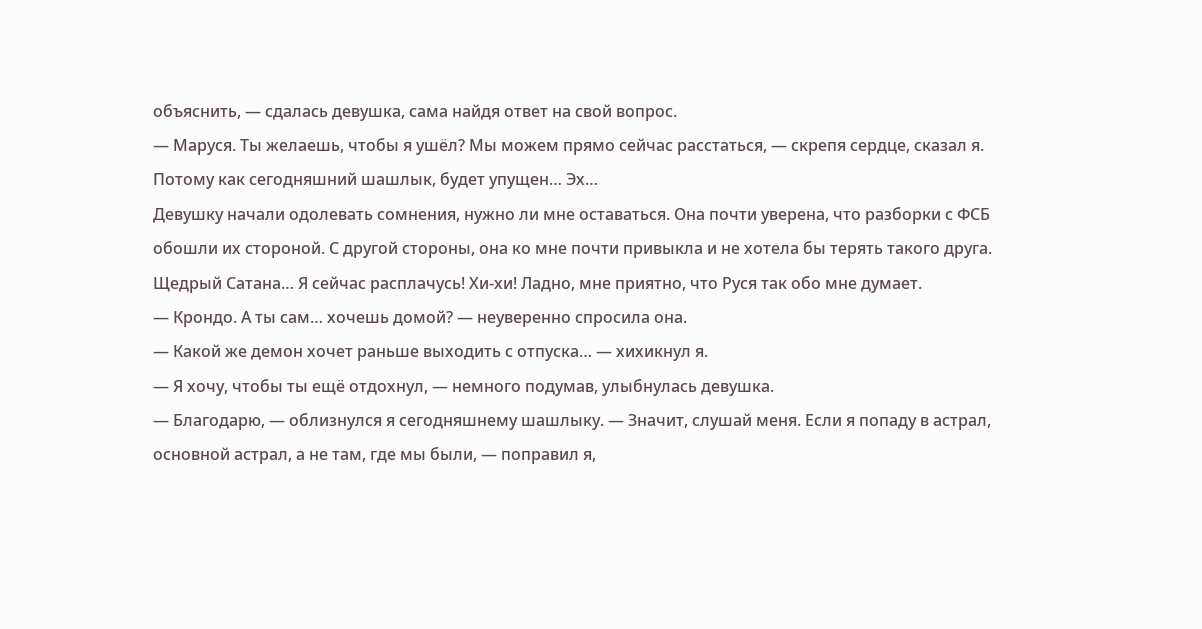объяснить, — сдалась девушка, сама найдя ответ на свой вопрос.
— Маруся. Ты желаешь, чтобы я ушёл? Мы можем прямо сейчас расстаться, — скрепя сердце, сказал я.
Потому как сегодняшний шашлык, будет упущен… Эх…
Девушку начали одолевать сомнения, нужно ли мне оставаться. Она почти уверена, что разборки с ФСБ обошли их стороной. С другой стороны, она ко мне почти привыкла и не хотела бы терять такого друга. Щедрый Сатана… Я сейчас расплачусь! Хи-хи! Ладно, мне приятно, что Руся так обо мне думает.
— Крондо. А ты сам… хочешь домой? — неуверенно спросила она.
— Какой же демон хочет раньше выходить с отпуска… — хихикнул я.
— Я хочу, чтобы ты ещё отдохнул, — немного подумав, улыбнулась девушка.
— Благодарю, — облизнулся я сегодняшнему шашлыку. — Значит, слушай меня. Если я попаду в астрал, основной астрал, а не там, где мы были, — поправил я,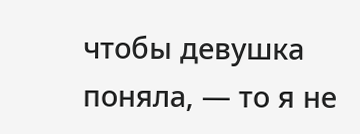чтобы девушка поняла, — то я не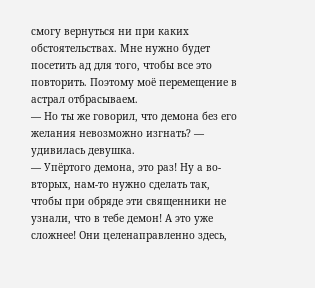смогу вернуться ни при каких обстоятельствах. Мне нужно будет посетить ад для того, чтобы все это повторить. Поэтому моё перемещение в астрал отбрасываем.
— Но ты же говорил, что демона без его желания невозможно изгнать? — удивилась девушка.
— Упёртого демона, это раз! Ну а во-вторых, нам-то нужно сделать так, чтобы при обряде эти священники не узнали, что в тебе демон! А это уже сложнее! Они целенаправленно здесь,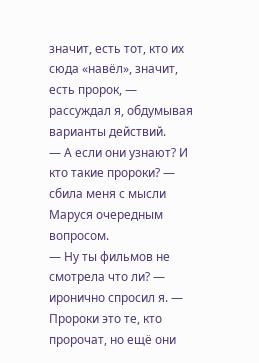значит, есть тот, кто их сюда «навёл», значит, есть пророк, — рассуждал я, обдумывая варианты действий.
— А если они узнают? И кто такие пророки? — сбила меня с мысли Маруся очередным вопросом.
— Ну ты фильмов не смотрела что ли? — иронично спросил я. — Пророки это те, кто пророчат, но ещё они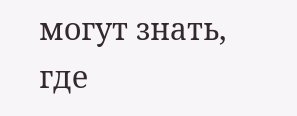могут знать, где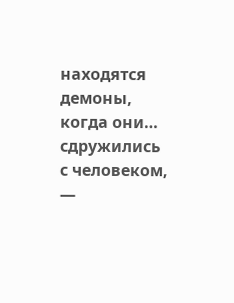находятся демоны, когда они… сдружились с человеком, —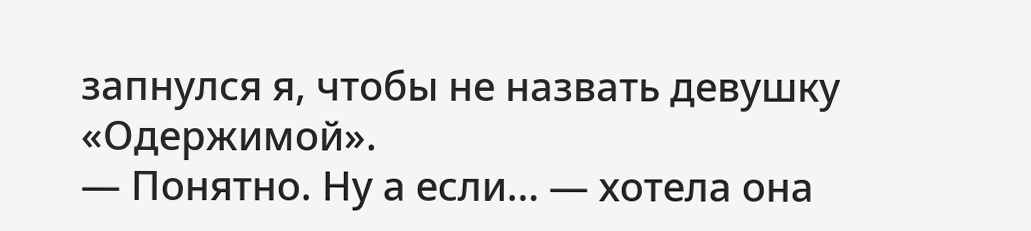запнулся я, чтобы не назвать девушку «Одержимой».
— Понятно. Ну а если… — хотела она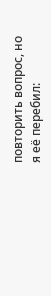повторить вопрос, но я её перебил: